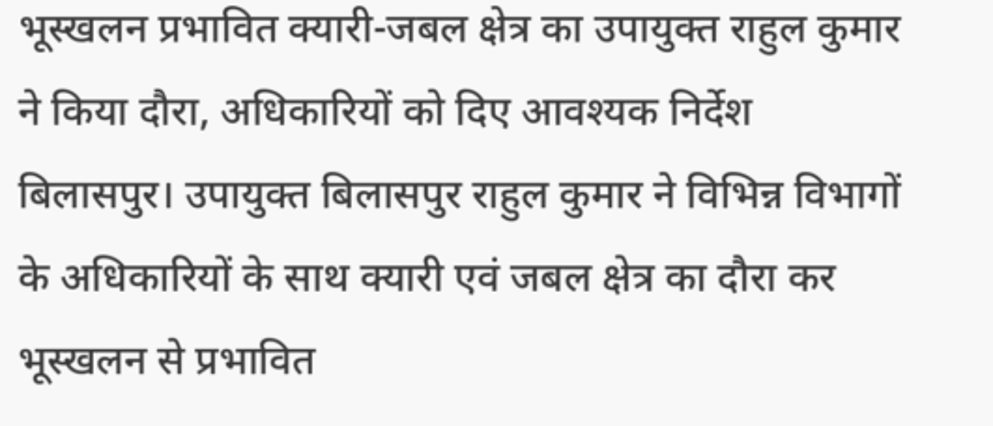भूस्खलन प्रभावित क्यारी-जबल क्षेत्र का उपायुक्त राहुल कुमार ने किया दौरा, अधिकारियों को दिए आवश्यक निर्देश
बिलासपुर। उपायुक्त बिलासपुर राहुल कुमार ने विभिन्न विभागों के अधिकारियों के साथ क्यारी एवं जबल क्षेत्र का दौरा कर भूस्खलन से प्रभावित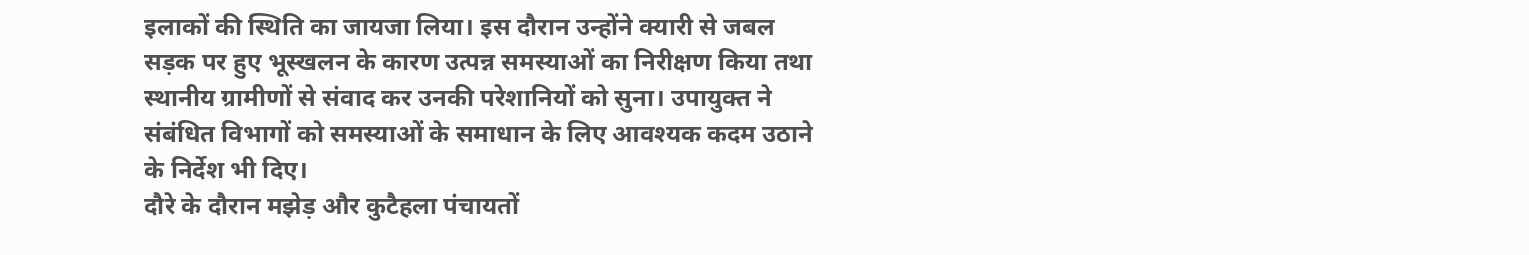इलाकों की स्थिति का जायजा लिया। इस दौरान उन्होंने क्यारी से जबल सड़क पर हुए भूस्खलन के कारण उत्पन्न समस्याओं का निरीक्षण किया तथा स्थानीय ग्रामीणों से संवाद कर उनकी परेशानियों को सुना। उपायुक्त ने संबंधित विभागों को समस्याओं के समाधान के लिए आवश्यक कदम उठाने के निर्देश भी दिए।
दौरे के दौरान मझेड़ और कुटैहला पंचायतों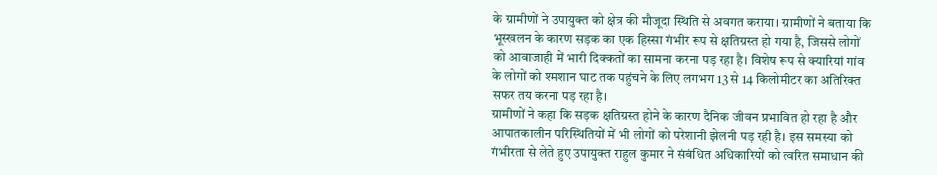के ग्रामीणों ने उपायुक्त को क्षेत्र की मौजूदा स्थिति से अवगत कराया। ग्रामीणों ने बताया कि भूस्खलन के कारण सड़क का एक हिस्सा गंभीर रूप से क्षतिग्रस्त हो गया है, जिससे लोगों को आवाजाही में भारी दिक्कतों का सामना करना पड़ रहा है। विशेष रूप से क्यारियां गांव के लोगों को श्मशान घाट तक पहुंचने के लिए लगभग 13 से 14 किलोमीटर का अतिरिक्त सफर तय करना पड़ रहा है।
ग्रामीणों ने कहा कि सड़क क्षतिग्रस्त होने के कारण दैनिक जीवन प्रभावित हो रहा है और आपातकालीन परिस्थितियों में भी लोगों को परेशानी झेलनी पड़ रही है। इस समस्या को गंभीरता से लेते हुए उपायुक्त राहुल कुमार ने संबंधित अधिकारियों को त्वरित समाधान की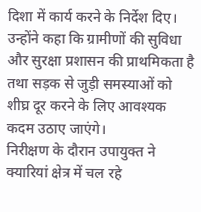दिशा में कार्य करने के निर्देश दिए। उन्होंने कहा कि ग्रामीणों की सुविधा और सुरक्षा प्रशासन की प्राथमिकता है तथा सड़क से जुड़ी समस्याओं को शीघ्र दूर करने के लिए आवश्यक कदम उठाए जाएंगे।
निरीक्षण के दौरान उपायुक्त ने क्यारियां क्षेत्र में चल रहे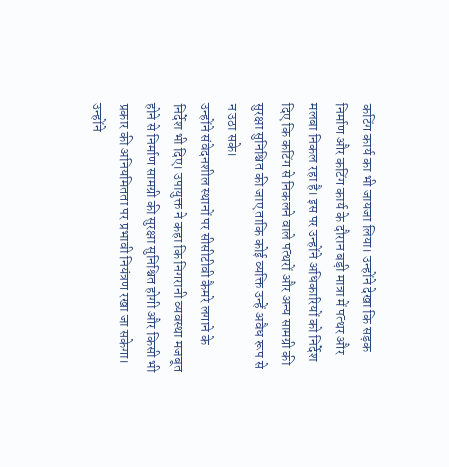कटिंग कार्य का भी जायजा लिया। उन्होंने देखा कि सड़क निर्माण और कटिंग कार्य के दौरान बड़ी मात्रा में पत्थर और मलबा निकल रहा है। इस पर उन्होंने अधिकारियों को निर्देश दिए कि कटिंग से निकलने वाले पत्थरों और अन्य सामग्री की सुरक्षा सुनिश्चित की जाए ताकि कोई व्यक्ति उन्हें अवैध रूप से न उठा सके।
उन्होंने संवेदनशील स्थानों पर सीसीटीवी कैमरे लगाने के निर्देश भी दिए। उपायुक्त ने कहा कि निगरानी व्यवस्था मजबूत होने से निर्माण सामग्री की सुरक्षा सुनिश्चित होगी और किसी भी प्रकार की अनियमितता पर प्रभावी नियंत्रण रखा जा सकेगा। उन्होंने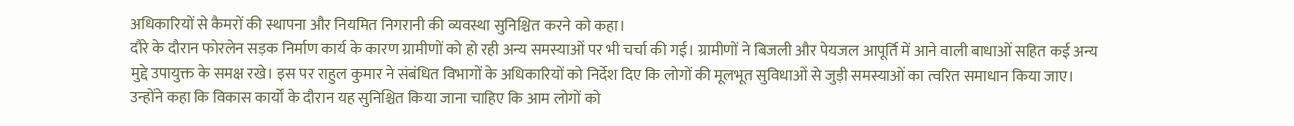अधिकारियों से कैमरों की स्थापना और नियमित निगरानी की व्यवस्था सुनिश्चित करने को कहा।
दौरे के दौरान फोरलेन सड़क निर्माण कार्य के कारण ग्रामीणों को हो रही अन्य समस्याओं पर भी चर्चा की गई। ग्रामीणों ने बिजली और पेयजल आपूर्ति में आने वाली बाधाओं सहित कई अन्य मुद्दे उपायुक्त के समक्ष रखे। इस पर राहुल कुमार ने संबंधित विभागों के अधिकारियों को निर्देश दिए कि लोगों की मूलभूत सुविधाओं से जुड़ी समस्याओं का त्वरित समाधान किया जाए।
उन्होंने कहा कि विकास कार्यों के दौरान यह सुनिश्चित किया जाना चाहिए कि आम लोगों को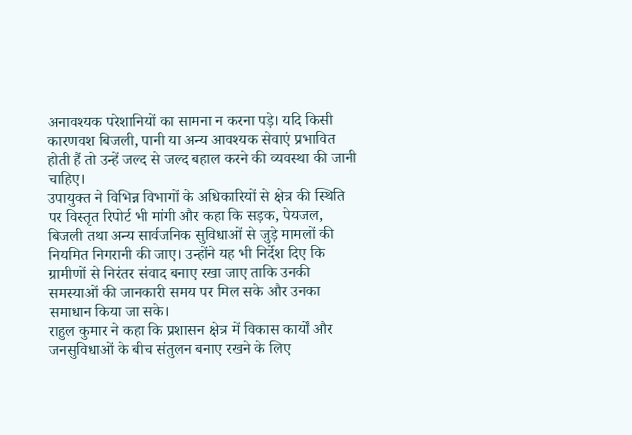अनावश्यक परेशानियों का सामना न करना पड़े। यदि किसी कारणवश बिजली, पानी या अन्य आवश्यक सेवाएं प्रभावित होती हैं तो उन्हें जल्द से जल्द बहाल करने की व्यवस्था की जानी चाहिए।
उपायुक्त ने विभिन्न विभागों के अधिकारियों से क्षेत्र की स्थिति पर विस्तृत रिपोर्ट भी मांगी और कहा कि सड़क, पेयजल, बिजली तथा अन्य सार्वजनिक सुविधाओं से जुड़े मामलों की नियमित निगरानी की जाए। उन्होंने यह भी निर्देश दिए कि ग्रामीणों से निरंतर संवाद बनाए रखा जाए ताकि उनकी समस्याओं की जानकारी समय पर मिल सके और उनका समाधान किया जा सके।
राहुल कुमार ने कहा कि प्रशासन क्षेत्र में विकास कार्यों और जनसुविधाओं के बीच संतुलन बनाए रखने के लिए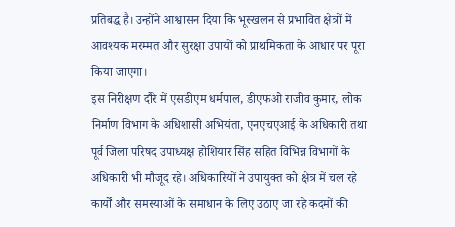प्रतिबद्ध है। उन्होंने आश्वासन दिया कि भूस्खलन से प्रभावित क्षेत्रों में आवश्यक मरम्मत और सुरक्षा उपायों को प्राथमिकता के आधार पर पूरा किया जाएगा।
इस निरीक्षण दौरे में एसडीएम धर्मपाल, डीएफओ राजीव कुमार, लोक निर्माण विभाग के अधिशासी अभियंता, एनएचएआई के अधिकारी तथा पूर्व जिला परिषद उपाध्यक्ष होशियार सिंह सहित विभिन्न विभागों के अधिकारी भी मौजूद रहे। अधिकारियों ने उपायुक्त को क्षेत्र में चल रहे कार्यों और समस्याओं के समाधान के लिए उठाए जा रहे कदमों की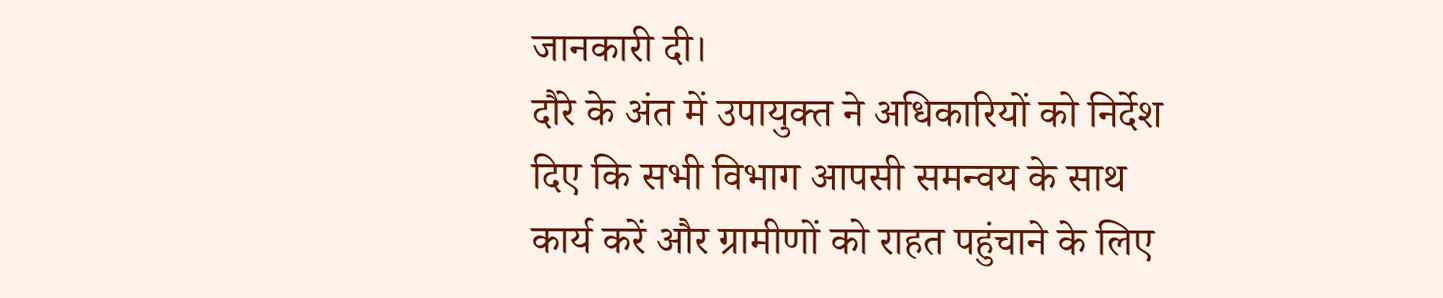जानकारी दी।
दौरे के अंत में उपायुक्त ने अधिकारियों को निर्देश दिए कि सभी विभाग आपसी समन्वय के साथ कार्य करें और ग्रामीणों को राहत पहुंचाने के लिए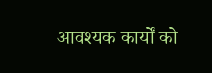आवश्यक कार्यों को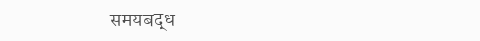समयबद्ध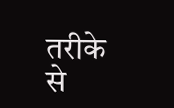तरीके से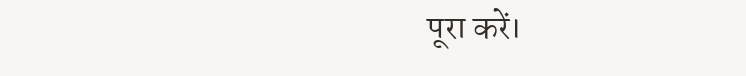पूरा करें।